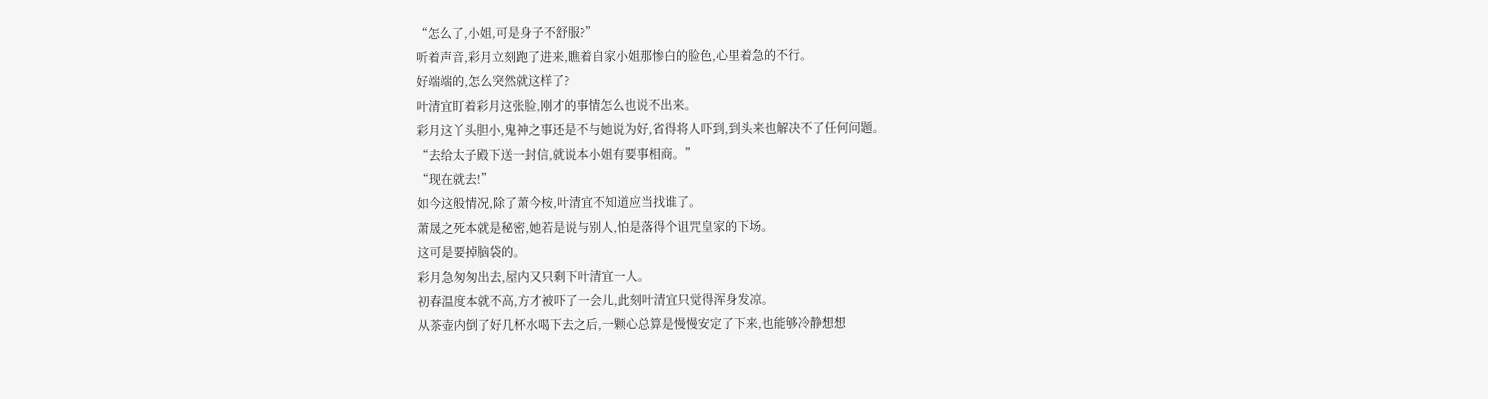“怎么了,小姐,可是身子不舒服?”
听着声音,彩月立刻跑了进来,瞧着自家小姐那惨白的脸色,心里着急的不行。
好端端的,怎么突然就这样了?
叶清宜盯着彩月这张脸,刚才的事情怎么也说不出来。
彩月这丫头胆小,鬼神之事还是不与她说为好,省得将人吓到,到头来也解决不了任何问题。
“去给太子殿下送一封信,就说本小姐有要事相商。”
“现在就去!”
如今这般情况,除了萧今桉,叶清宜不知道应当找谁了。
萧晟之死本就是秘密,她若是说与别人,怕是落得个诅咒皇家的下场。
这可是要掉脑袋的。
彩月急匆匆出去,屋内又只剩下叶清宜一人。
初春温度本就不高,方才被吓了一会儿,此刻叶清宜只觉得浑身发凉。
从茶壶内倒了好几杯水喝下去之后,一颗心总算是慢慢安定了下来,也能够冷静想想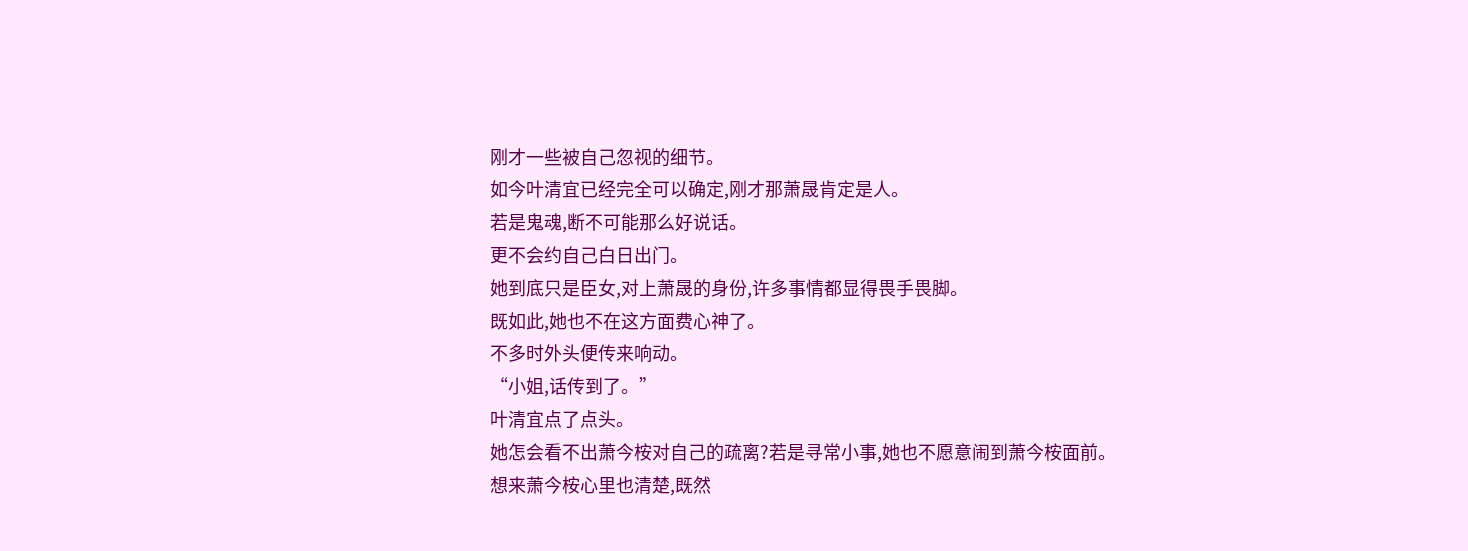刚才一些被自己忽视的细节。
如今叶清宜已经完全可以确定,刚才那萧晟肯定是人。
若是鬼魂,断不可能那么好说话。
更不会约自己白日出门。
她到底只是臣女,对上萧晟的身份,许多事情都显得畏手畏脚。
既如此,她也不在这方面费心神了。
不多时外头便传来响动。
“小姐,话传到了。”
叶清宜点了点头。
她怎会看不出萧今桉对自己的疏离?若是寻常小事,她也不愿意闹到萧今桉面前。
想来萧今桉心里也清楚,既然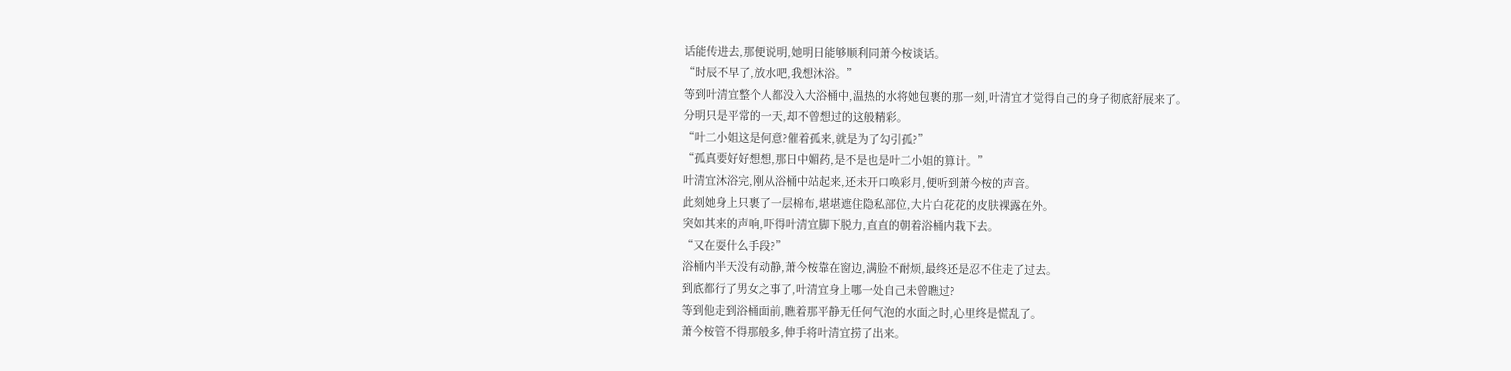话能传进去,那便说明,她明日能够顺利同萧今桉谈话。
“时辰不早了,放水吧,我想沐浴。”
等到叶清宜整个人都没入大浴桶中,温热的水将她包裹的那一刻,叶清宜才觉得自己的身子彻底舒展来了。
分明只是平常的一天,却不曾想过的这般精彩。
“叶二小姐这是何意?催着孤来,就是为了勾引孤?”
“孤真要好好想想,那日中媚药,是不是也是叶二小姐的算计。”
叶清宜沐浴完,刚从浴桶中站起来,还未开口唤彩月,便听到萧今桉的声音。
此刻她身上只裹了一层棉布,堪堪遮住隐私部位,大片白花花的皮肤裸露在外。
突如其来的声响,吓得叶清宜脚下脱力,直直的朝着浴桶内栽下去。
“又在耍什么手段?”
浴桶内半天没有动静,萧今桉靠在窗边,满脸不耐烦,最终还是忍不住走了过去。
到底都行了男女之事了,叶清宜身上哪一处自己未曾瞧过?
等到他走到浴桶面前,瞧着那平静无任何气泡的水面之时,心里终是慌乱了。
萧今桉管不得那般多,伸手将叶清宜捞了出来。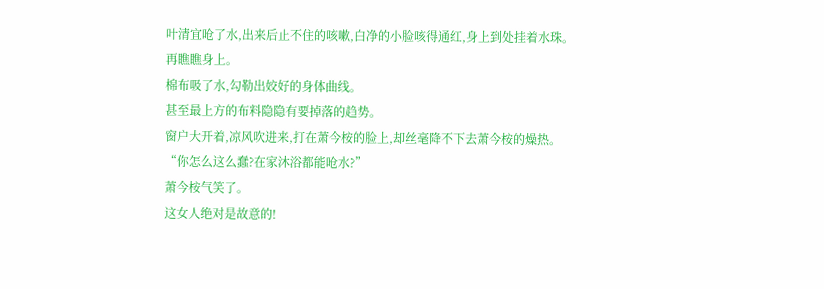叶清宜呛了水,出来后止不住的咳嗽,白净的小脸咳得通红,身上到处挂着水珠。
再瞧瞧身上。
棉布吸了水,勾勒出姣好的身体曲线。
甚至最上方的布料隐隐有要掉落的趋势。
窗户大开着,凉风吹进来,打在萧今桉的脸上,却丝毫降不下去萧今桉的燥热。
“你怎么这么蠢?在家沐浴都能呛水?”
萧今桉气笑了。
这女人绝对是故意的!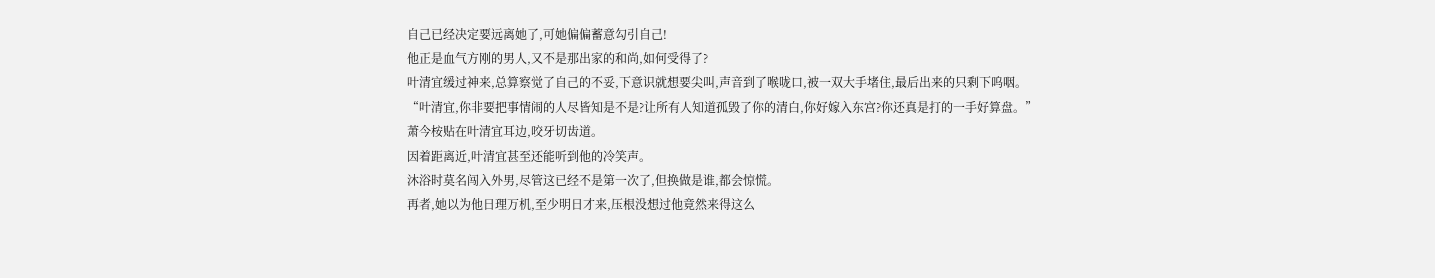自己已经决定要远离她了,可她偏偏蓄意勾引自己!
他正是血气方刚的男人,又不是那出家的和尚,如何受得了?
叶清宜缓过神来,总算察觉了自己的不妥,下意识就想要尖叫,声音到了喉咙口,被一双大手堵住,最后出来的只剩下呜咽。
“叶清宜,你非要把事情闹的人尽皆知是不是?让所有人知道孤毁了你的清白,你好嫁入东宫?你还真是打的一手好算盘。”
萧今桉贴在叶清宜耳边,咬牙切齿道。
因着距离近,叶清宜甚至还能听到他的冷笑声。
沐浴时莫名闯入外男,尽管这已经不是第一次了,但换做是谁,都会惊慌。
再者,她以为他日理万机,至少明日才来,压根没想过他竟然来得这么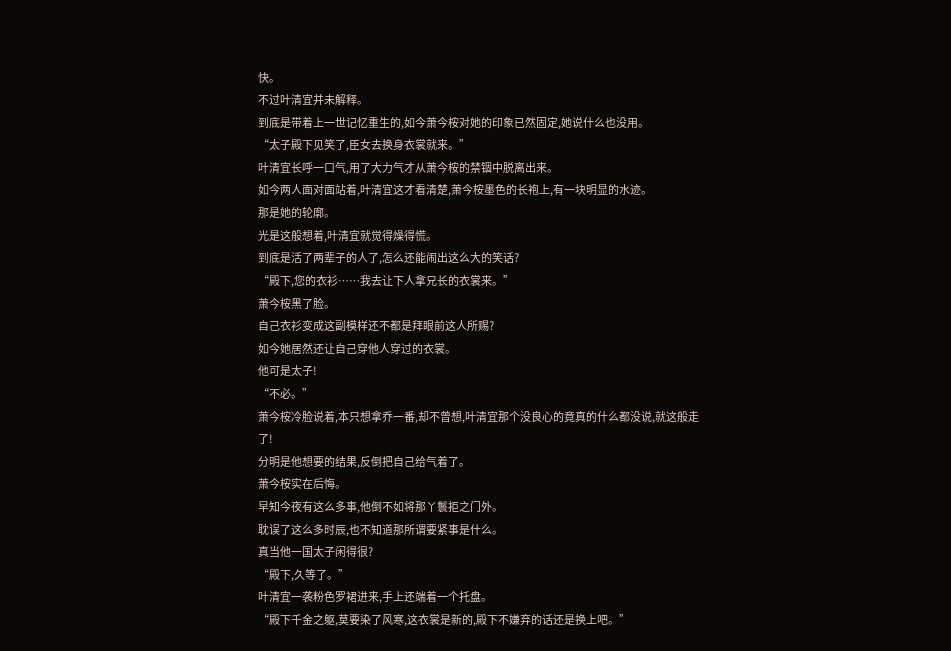快。
不过叶清宜并未解释。
到底是带着上一世记忆重生的,如今萧今桉对她的印象已然固定,她说什么也没用。
“太子殿下见笑了,臣女去换身衣裳就来。”
叶清宜长呼一口气,用了大力气才从萧今桉的禁锢中脱离出来。
如今两人面对面站着,叶清宜这才看清楚,萧今桉墨色的长袍上,有一块明显的水迹。
那是她的轮廓。
光是这般想着,叶清宜就觉得燥得慌。
到底是活了两辈子的人了,怎么还能闹出这么大的笑话?
“殿下,您的衣衫……我去让下人拿兄长的衣裳来。”
萧今桉黑了脸。
自己衣衫变成这副模样还不都是拜眼前这人所赐?
如今她居然还让自己穿他人穿过的衣裳。
他可是太子!
“不必。”
萧今桉冷脸说着,本只想拿乔一番,却不曾想,叶清宜那个没良心的竟真的什么都没说,就这般走了!
分明是他想要的结果,反倒把自己给气着了。
萧今桉实在后悔。
早知今夜有这么多事,他倒不如将那丫鬟拒之门外。
耽误了这么多时辰,也不知道那所谓要紧事是什么。
真当他一国太子闲得很?
“殿下,久等了。”
叶清宜一袭粉色罗裙进来,手上还端着一个托盘。
“殿下千金之躯,莫要染了风寒,这衣裳是新的,殿下不嫌弃的话还是换上吧。”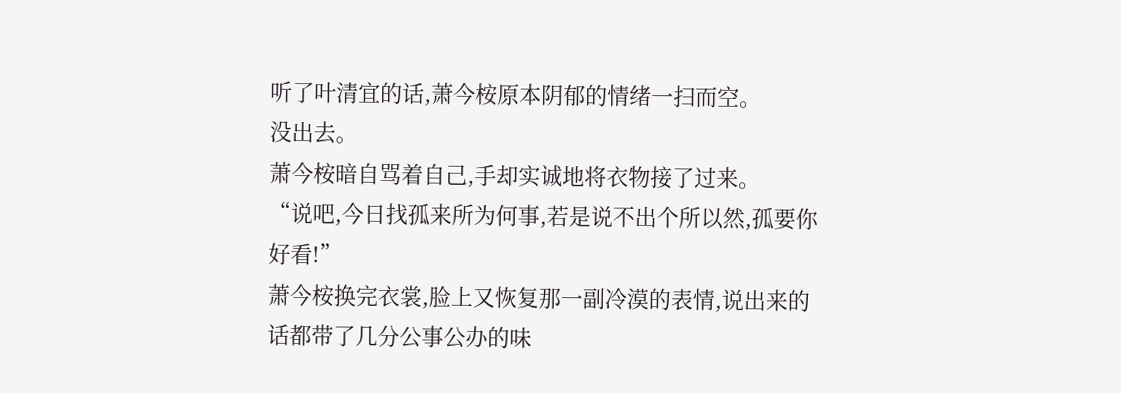听了叶清宜的话,萧今桉原本阴郁的情绪一扫而空。
没出去。
萧今桉暗自骂着自己,手却实诚地将衣物接了过来。
“说吧,今日找孤来所为何事,若是说不出个所以然,孤要你好看!”
萧今桉换完衣裳,脸上又恢复那一副冷漠的表情,说出来的话都带了几分公事公办的味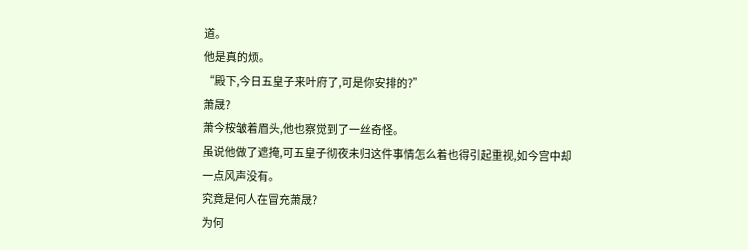道。
他是真的烦。
“殿下,今日五皇子来叶府了,可是你安排的?”
萧晟?
萧今桉皱着眉头,他也察觉到了一丝奇怪。
虽说他做了遮掩,可五皇子彻夜未归这件事情怎么着也得引起重视,如今宫中却一点风声没有。
究竟是何人在冒充萧晟?
为何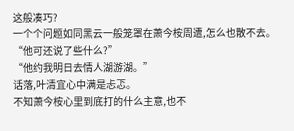这般凑巧?
一个个问题如同黑云一般笼罩在萧今桉周遭,怎么也散不去。
“他可还说了些什么?”
“他约我明日去情人湖游湖。”
话落,叶清宜心中满是忐忑。
不知萧今桉心里到底打的什么主意,也不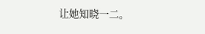让她知晓一二。